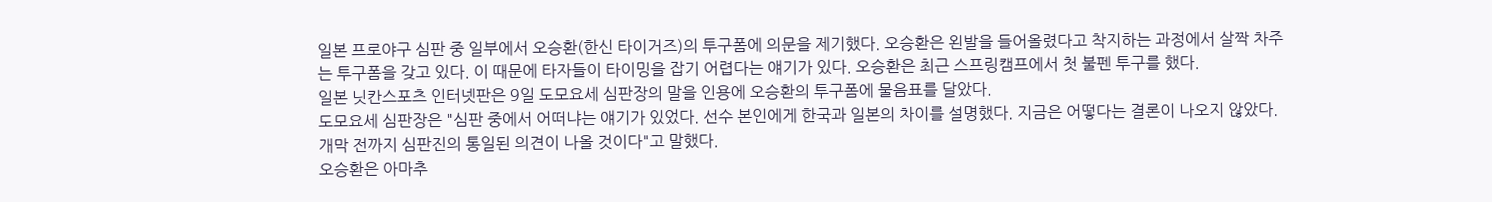일본 프로야구 심판 중 일부에서 오승환(한신 타이거즈)의 투구폼에 의문을 제기했다. 오승환은 왼발을 들어올렸다고 착지하는 과정에서 살짝 차주는 투구폼을 갖고 있다. 이 때문에 타자들이 타이밍을 잡기 어렵다는 얘기가 있다. 오승환은 최근 스프링캠프에서 첫 불펜 투구를 했다.
일본 닛칸스포츠 인터넷판은 9일 도모요세 심판장의 말을 인용에 오승환의 투구폼에 물음표를 달았다.
도모요세 심판장은 "심판 중에서 어떠냐는 얘기가 있었다. 선수 본인에게 한국과 일본의 차이를 설명했다. 지금은 어떻다는 결론이 나오지 않았다. 개막 전까지 심판진의 통일된 의견이 나올 것이다"고 말했다.
오승환은 아마추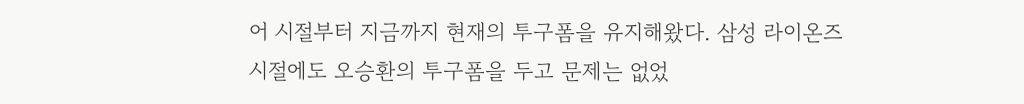어 시절부터 지금까지 현재의 투구폼을 유지해왔다. 삼성 라이온즈 시절에도 오승환의 투구폼을 두고 문제는 없었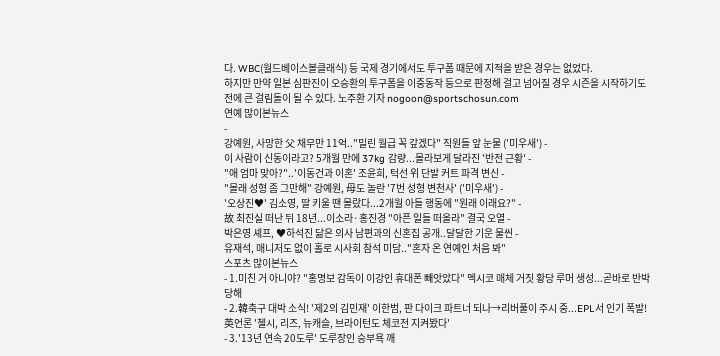다. WBC(월드베이스볼클래식) 등 국제 경기에서도 투구폼 때문에 지적을 받은 경우는 없었다.
하지만 만약 일본 심판진이 오승환의 투구폼을 이중동작 등으로 판정해 걸고 넘어질 경우 시즌을 시작하기도 전에 큰 걸림돌이 될 수 있다. 노주환 기자 nogoon@sportschosun.com
연예 많이본뉴스
-
강예원, 사망한 父 채무만 11억.."밀린 월급 꼭 갚겠다" 직원들 앞 눈물 ('미우새') -
이 사람이 신동이라고? 5개월 만에 37kg 감량...몰라보게 달라진 '반전 근황' -
"애 엄마 맞아?"..'이동건과 이혼' 조윤희, 턱선 위 단발 커트 파격 변신 -
"몰래 성형 좀 그만해" 강예원, 母도 놀란 '7번 성형 변천사' ('미우새') -
'오상진♥' 김소영, 딸 키울 땐 몰랐다...2개월 아들 행동에 "원래 이래요?" -
故 최진실 떠난 뒤 18년...이소라·홍진경 "아픈 일들 떠올라" 결국 오열 -
박은영 셰프, ♥하석진 닮은 의사 남편과의 신혼집 공개..달달한 기운 물씬 -
유재석, 매니저도 없이 홀로 시사회 참석 미담.."혼자 온 연예인 처음 봐"
스포츠 많이본뉴스
- 1.미친 거 아니야? "홍명보 감독이 이강인 휴대폰 빼앗았다" 멕시코 매체 거짓 황당 루머 생성...곧바로 반박 당해
- 2.韓축구 대박 소식! '제2의 김민재' 이한범, 판 다이크 파트너 되나→리버풀이 주시 중...EPL서 인기 폭발! 英언론 '첼시, 리즈, 뉴캐슬, 브라이턴도 체코전 지켜봤다'
- 3.'13년 연속 20도루' 도루장인 승부욕 깨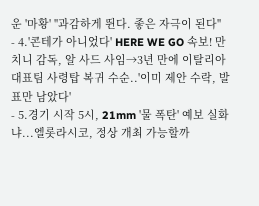운 '마황' "과감하게 뛴다. 좋은 자극이 된다"
- 4.'콘테가 아니었다' HERE WE GO 속보! 만치니 감독, 알 사드 사임→3년 만에 이탈리아 대표팀 사령탑 복귀 수순..'이미 제안 수락, 발표만 남았다'
- 5.경기 시작 5시, 21mm '물 폭탄' 예보 실화냐...엘롯라시코, 정상 개최 가능할까